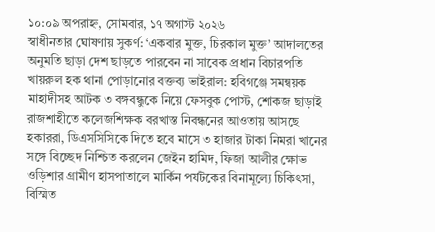১০:০৯ অপরাহ্ন, সোমবার, ১৭ অগাস্ট ২০২৬
স্বাধীনতার ঘোষণায় সুকর্ণ: ‘একবার মুক্ত, চিরকাল মুক্ত’ আদালতের অনুমতি ছাড়া দেশ ছাড়তে পারবেন না সাবেক প্রধান বিচারপতি খায়রুল হক থানা পোড়ানোর বক্তব্য ভাইরাল: হবিগঞ্জে সমন্বয়ক মাহাদীসহ আটক ৩ বঙ্গবন্ধুকে নিয়ে ফেসবুক পোস্ট, শোকজ ছাড়াই রাজশাহীতে কলেজশিক্ষক বরখাস্ত নিবন্ধনের আওতায় আসছে হকাররা, ডিএসসিসিকে দিতে হবে মাসে ৩ হাজার টাকা নিমরা খানের সঙ্গে বিচ্ছেদ নিশ্চিত করলেন জেইন হামিদ, ফিজা আলীর ক্ষোভ ওড়িশার গ্রামীণ হাসপাতালে মার্কিন পর্যটকের বিনামূল্যে চিকিৎসা, বিস্মিত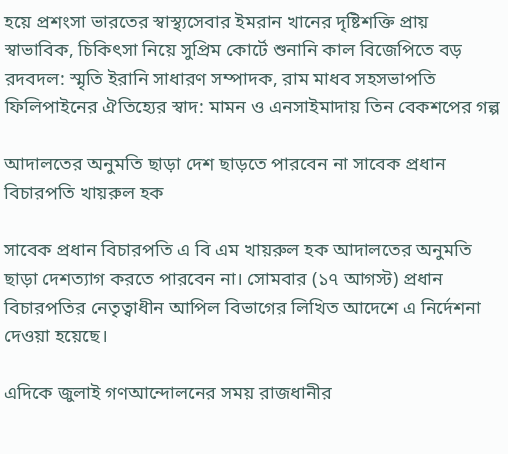হয়ে প্রশংসা ভারতের স্বাস্থ্যসেবার ইমরান খানের দৃষ্টিশক্তি প্রায় স্বাভাবিক, চিকিৎসা নিয়ে সুপ্রিম কোর্টে শুনানি কাল বিজেপিতে বড় রদবদল: স্মৃতি ইরানি সাধারণ সম্পাদক, রাম মাধব সহসভাপতি ফিলিপাইনের ঐতিহ্যের স্বাদ: মামন ও এনসাইমাদায় তিন বেকশপের গল্প

আদালতের অনুমতি ছাড়া দেশ ছাড়তে পারবেন না সাবেক প্রধান বিচারপতি খায়রুল হক

সাবেক প্রধান বিচারপতি এ বি এম খায়রুল হক আদালতের অনুমতি ছাড়া দেশত্যাগ করতে পারবেন না। সোমবার (১৭ আগস্ট) প্রধান বিচারপতির নেতৃত্বাধীন আপিল বিভাগের লিখিত আদেশে এ নির্দেশনা দেওয়া হয়েছে।

এদিকে জুলাই গণআন্দোলনের সময় রাজধানীর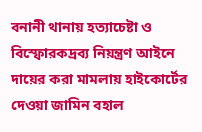বনানী থানায় হত্যাচেষ্টা ও বিস্ফোরকদ্রব্য নিয়ন্ত্রণ আইনে দায়ের করা মামলায় হাইকোর্টের দেওয়া জামিন বহাল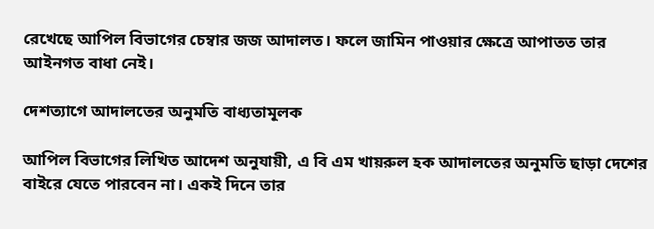রেখেছে আপিল বিভাগের চেম্বার জজ আদালত। ফলে জামিন পাওয়ার ক্ষেত্রে আপাতত তার আইনগত বাধা নেই।

দেশত্যাগে আদালতের অনুমতি বাধ্যতামূলক

আপিল বিভাগের লিখিত আদেশ অনুযায়ী, এ বি এম খায়রুল হক আদালতের অনুমতি ছাড়া দেশের বাইরে যেতে পারবেন না। একই দিনে তার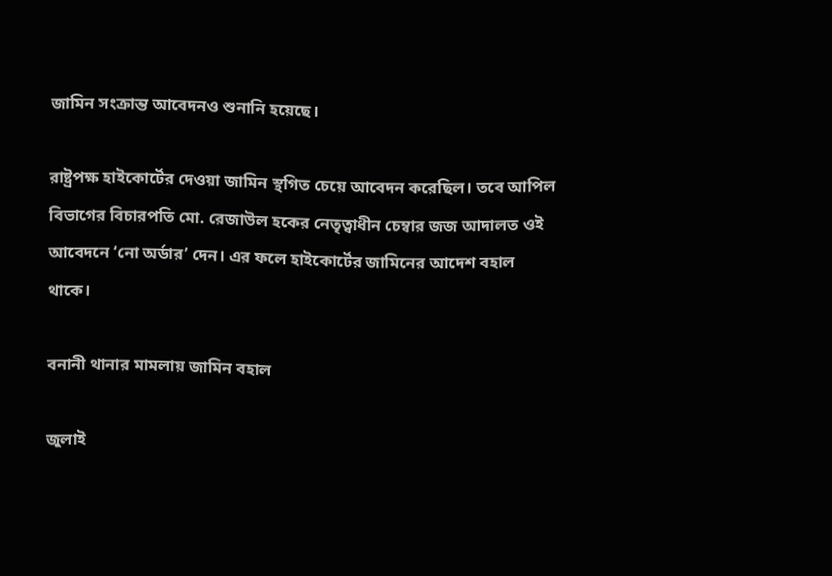জামিন সংক্রান্ত আবেদনও শুনানি হয়েছে।

রাষ্ট্রপক্ষ হাইকোর্টের দেওয়া জামিন স্থগিত চেয়ে আবেদন করেছিল। তবে আপিল বিভাগের বিচারপতি মো. রেজাউল হকের নেতৃত্বাধীন চেম্বার জজ আদালত ওই আবেদনে ‘নো অর্ডার’ দেন। এর ফলে হাইকোর্টের জামিনের আদেশ বহাল থাকে।

বনানী থানার মামলায় জামিন বহাল

জুলাই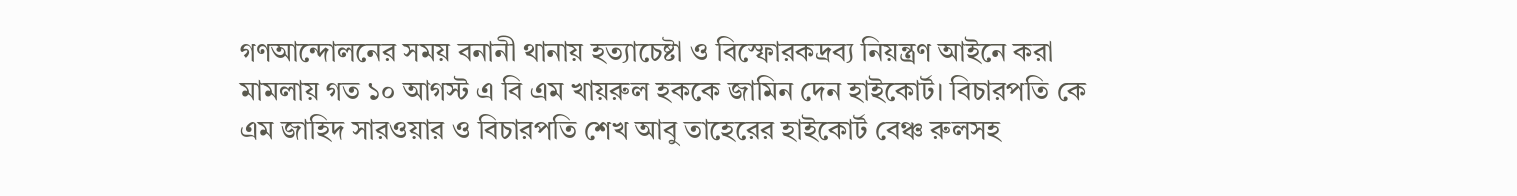গণআন্দোলনের সময় বনানী থানায় হত্যাচেষ্টা ও বিস্ফোরকদ্রব্য নিয়ন্ত্রণ আইনে করা মামলায় গত ১০ আগস্ট এ বি এম খায়রুল হককে জামিন দেন হাইকোর্ট। বিচারপতি কে এম জাহিদ সারওয়ার ও বিচারপতি শেখ আবু তাহেরের হাইকোর্ট বেঞ্চ রুলসহ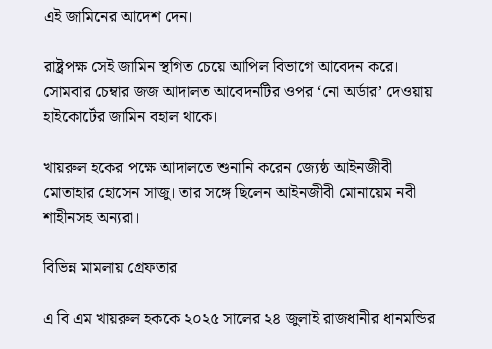এই জামিনের আদেশ দেন।

রাষ্ট্রপক্ষ সেই জামিন স্থগিত চেয়ে আপিল বিভাগে আবেদন করে। সোমবার চেম্বার জজ আদালত আবেদনটির ওপর ‘নো অর্ডার’ দেওয়ায় হাইকোর্টের জামিন বহাল থাকে।

খায়রুল হকের পক্ষে আদালতে শুনানি করেন জ্যেষ্ঠ আইনজীবী মোতাহার হোসেন সাজু। তার সঙ্গে ছিলেন আইনজীবী মোনায়েম নবী শাহীনসহ অন্যরা।

বিভিন্ন মামলায় গ্রেফতার

এ বি এম খায়রুল হককে ২০২৫ সালের ২৪ জুলাই রাজধানীর ধানমন্ডির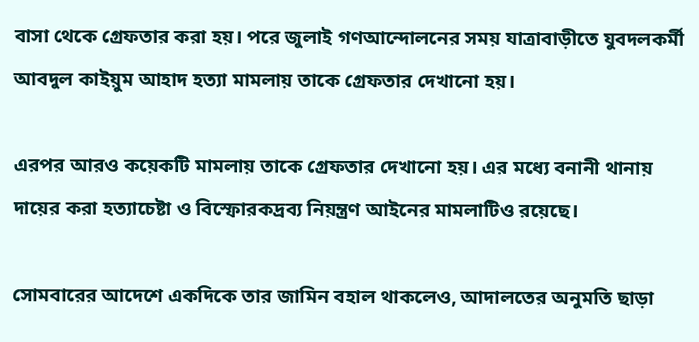বাসা থেকে গ্রেফতার করা হয়। পরে জুলাই গণআন্দোলনের সময় যাত্রাবাড়ীতে যুবদলকর্মী আবদুল কাইয়ুম আহাদ হত্যা মামলায় তাকে গ্রেফতার দেখানো হয়।

এরপর আরও কয়েকটি মামলায় তাকে গ্রেফতার দেখানো হয়। এর মধ্যে বনানী থানায় দায়ের করা হত্যাচেষ্টা ও বিস্ফোরকদ্রব্য নিয়ন্ত্রণ আইনের মামলাটিও রয়েছে।

সোমবারের আদেশে একদিকে তার জামিন বহাল থাকলেও, আদালতের অনুমতি ছাড়া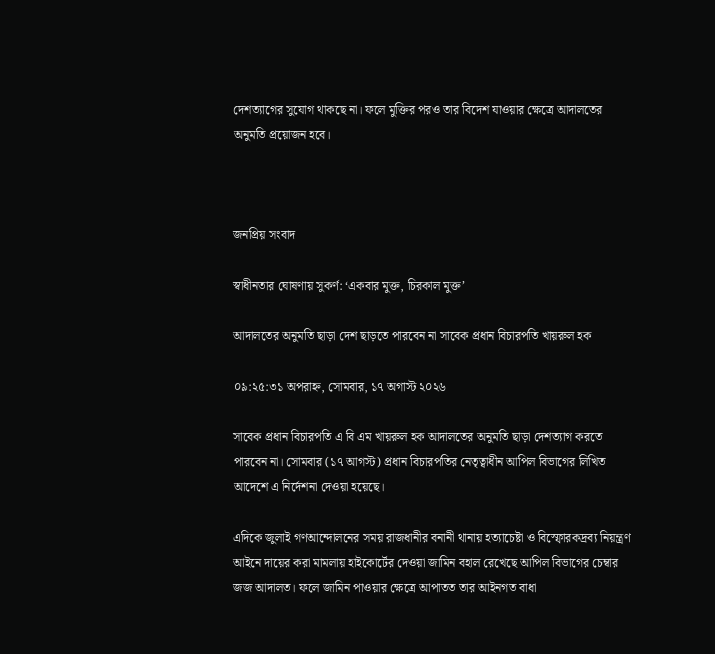দেশত্যাগের সুযোগ থাকছে না। ফলে মুক্তির পরও তার বিদেশ যাওয়ার ক্ষেত্রে আদালতের অনুমতি প্রয়োজন হবে।



জনপ্রিয় সংবাদ

স্বাধীনতার ঘোষণায় সুকর্ণ: ‘একবার মুক্ত, চিরকাল মুক্ত’

আদালতের অনুমতি ছাড়া দেশ ছাড়তে পারবেন না সাবেক প্রধান বিচারপতি খায়রুল হক

০৯:২৫:৩১ অপরাহ্ন, সোমবার, ১৭ অগাস্ট ২০২৬

সাবেক প্রধান বিচারপতি এ বি এম খায়রুল হক আদালতের অনুমতি ছাড়া দেশত্যাগ করতে পারবেন না। সোমবার (১৭ আগস্ট) প্রধান বিচারপতির নেতৃত্বাধীন আপিল বিভাগের লিখিত আদেশে এ নির্দেশনা দেওয়া হয়েছে।

এদিকে জুলাই গণআন্দোলনের সময় রাজধানীর বনানী থানায় হত্যাচেষ্টা ও বিস্ফোরকদ্রব্য নিয়ন্ত্রণ আইনে দায়ের করা মামলায় হাইকোর্টের দেওয়া জামিন বহাল রেখেছে আপিল বিভাগের চেম্বার জজ আদালত। ফলে জামিন পাওয়ার ক্ষেত্রে আপাতত তার আইনগত বাধা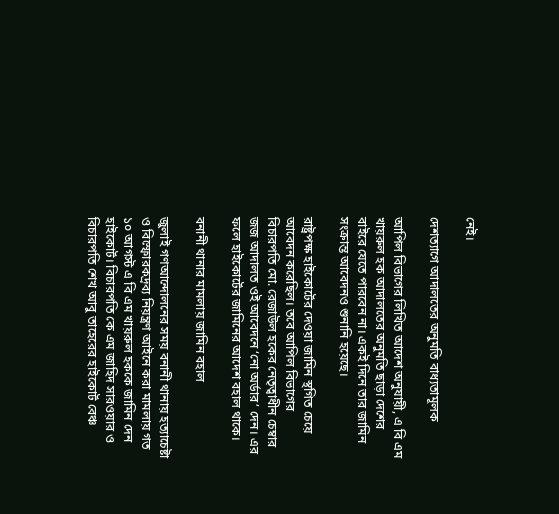নেই।

দেশত্যাগে আদালতের অনুমতি বাধ্যতামূলক

আপিল বিভাগের লিখিত আদেশ অনুযায়ী, এ বি এম খায়রুল হক আদালতের অনুমতি ছাড়া দেশের বাইরে যেতে পারবেন না। একই দিনে তার জামিন সংক্রান্ত আবেদনও শুনানি হয়েছে।

রাষ্ট্রপক্ষ হাইকোর্টের দেওয়া জামিন স্থগিত চেয়ে আবেদন করেছিল। তবে আপিল বিভাগের বিচারপতি মো. রেজাউল হকের নেতৃত্বাধীন চেম্বার জজ আদালত ওই আবেদনে ‘নো অর্ডার’ দেন। এর ফলে হাইকোর্টের জামিনের আদেশ বহাল থাকে।

বনানী থানার মামলায় জামিন বহাল

জুলাই গণআন্দোলনের সময় বনানী থানায় হত্যাচেষ্টা ও বিস্ফোরকদ্রব্য নিয়ন্ত্রণ আইনে করা মামলায় গত ১০ আগস্ট এ বি এম খায়রুল হককে জামিন দেন হাইকোর্ট। বিচারপতি কে এম জাহিদ সারওয়ার ও বিচারপতি শেখ আবু তাহেরের হাইকোর্ট বেঞ্চ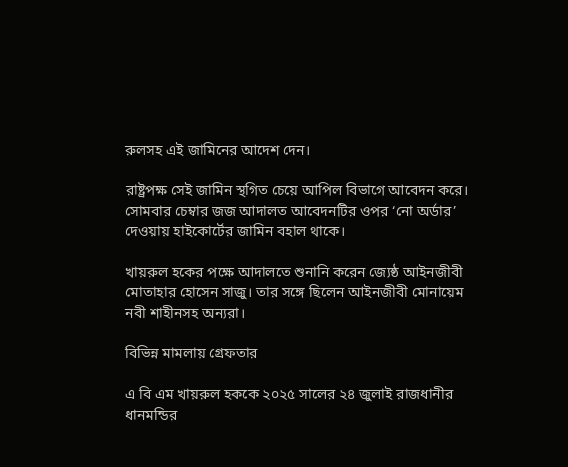রুলসহ এই জামিনের আদেশ দেন।

রাষ্ট্রপক্ষ সেই জামিন স্থগিত চেয়ে আপিল বিভাগে আবেদন করে। সোমবার চেম্বার জজ আদালত আবেদনটির ওপর ‘নো অর্ডার’ দেওয়ায় হাইকোর্টের জামিন বহাল থাকে।

খায়রুল হকের পক্ষে আদালতে শুনানি করেন জ্যেষ্ঠ আইনজীবী মোতাহার হোসেন সাজু। তার সঙ্গে ছিলেন আইনজীবী মোনায়েম নবী শাহীনসহ অন্যরা।

বিভিন্ন মামলায় গ্রেফতার

এ বি এম খায়রুল হককে ২০২৫ সালের ২৪ জুলাই রাজধানীর ধানমন্ডির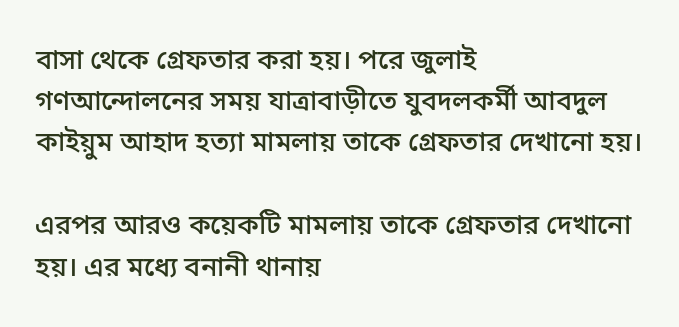বাসা থেকে গ্রেফতার করা হয়। পরে জুলাই গণআন্দোলনের সময় যাত্রাবাড়ীতে যুবদলকর্মী আবদুল কাইয়ুম আহাদ হত্যা মামলায় তাকে গ্রেফতার দেখানো হয়।

এরপর আরও কয়েকটি মামলায় তাকে গ্রেফতার দেখানো হয়। এর মধ্যে বনানী থানায়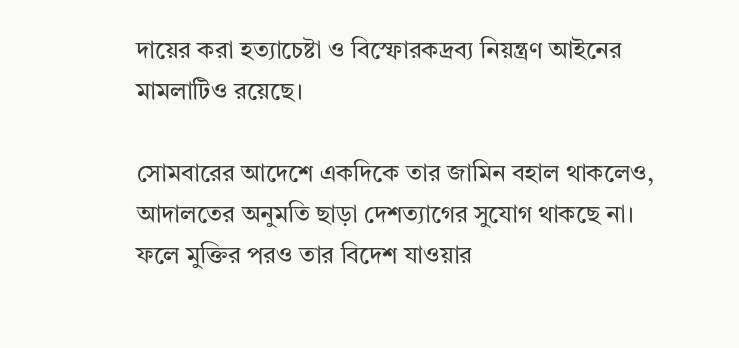দায়ের করা হত্যাচেষ্টা ও বিস্ফোরকদ্রব্য নিয়ন্ত্রণ আইনের মামলাটিও রয়েছে।

সোমবারের আদেশে একদিকে তার জামিন বহাল থাকলেও, আদালতের অনুমতি ছাড়া দেশত্যাগের সুযোগ থাকছে না। ফলে মুক্তির পরও তার বিদেশ যাওয়ার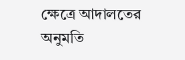ক্ষেত্রে আদালতের অনুমতি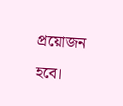প্রয়োজন হবে।